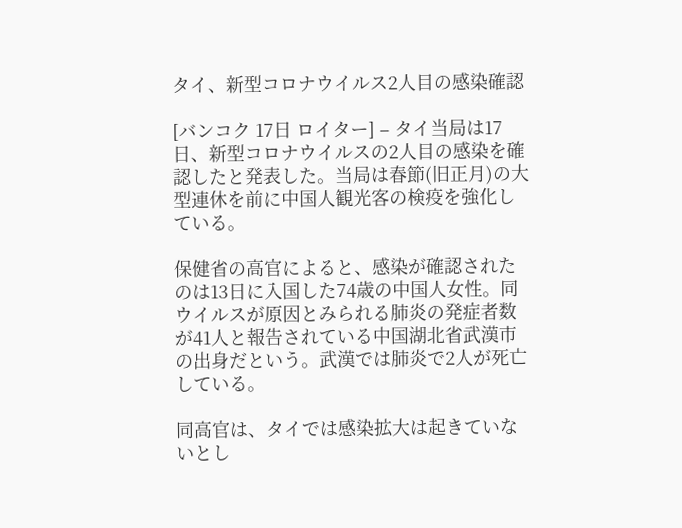タイ、新型コロナウイルス2人目の感染確認

[バンコク 17日 ロイター] – タイ当局は17日、新型コロナウイルスの2人目の感染を確認したと発表した。当局は春節(旧正月)の大型連休を前に中国人観光客の検疫を強化している。

保健省の高官によると、感染が確認されたのは13日に入国した74歳の中国人女性。同ウイルスが原因とみられる肺炎の発症者数が41人と報告されている中国湖北省武漢市の出身だという。武漢では肺炎で2人が死亡している。

同高官は、タイでは感染拡大は起きていないとし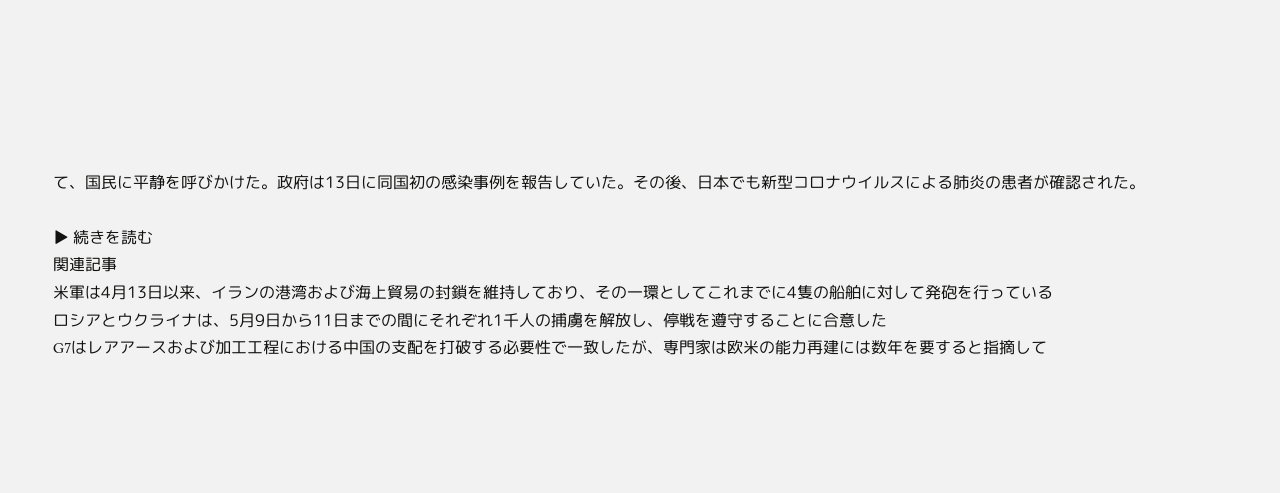て、国民に平静を呼びかけた。政府は13日に同国初の感染事例を報告していた。その後、日本でも新型コロナウイルスによる肺炎の患者が確認された。

▶ 続きを読む
関連記事
米軍は4月13日以来、イランの港湾および海上貿易の封鎖を維持しており、その一環としてこれまでに4隻の船舶に対して発砲を行っている
ロシアとウクライナは、5月9日から11日までの間にそれぞれ1千人の捕虜を解放し、停戦を遵守することに合意した
G7はレアアースおよび加工工程における中国の支配を打破する必要性で一致したが、専門家は欧米の能力再建には数年を要すると指摘して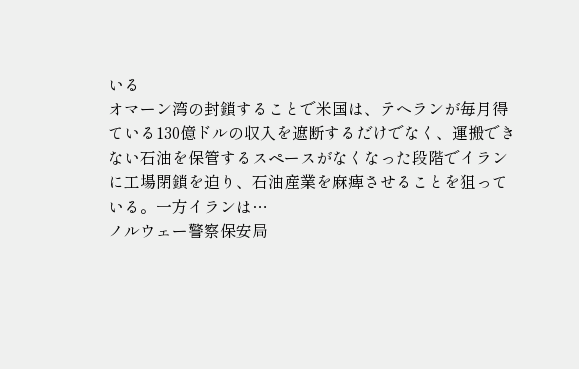いる
オマーン湾の封鎖することで米国は、テヘランが毎月得ている130億ドルの収入を遮断するだけでなく、運搬できない石油を保管するスペースがなくなった段階でイランに工場閉鎖を迫り、石油産業を麻痺させることを狙っている。一方イランは…
ノルウェー警察保安局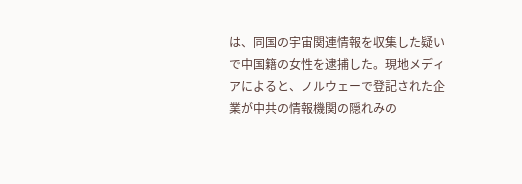は、同国の宇宙関連情報を収集した疑いで中国籍の女性を逮捕した。現地メディアによると、ノルウェーで登記された企業が中共の情報機関の隠れみの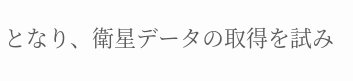となり、衛星データの取得を試み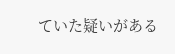ていた疑いがある